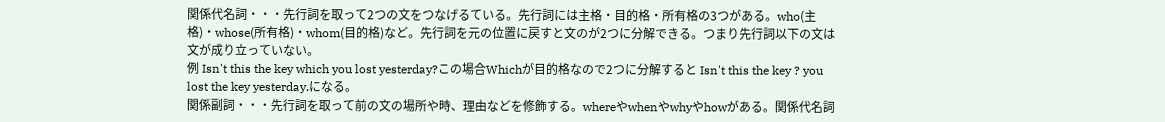関係代名詞・・・先行詞を取って2つの文をつなげるている。先行詞には主格・目的格・所有格の3つがある。who(主格)・whose(所有格)・whom(目的格)など。先行詞を元の位置に戻すと文のが2つに分解できる。つまり先行詞以下の文は文が成り立っていない。
例 Isn't this the key which you lost yesterday?この場合Whichが目的格なので2つに分解すると Isn't this the key ? you lost the key yesterday.になる。
関係副詞・・・先行詞を取って前の文の場所や時、理由などを修飾する。whereやwhenやwhyやhowがある。関係代名詞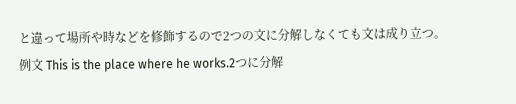と違って場所や時などを修飾するので2つの文に分解しなくても文は成り立つ。
例文 This is the place where he works.2つに分解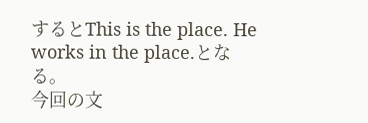するとThis is the place. He works in the place.となる。
今回の文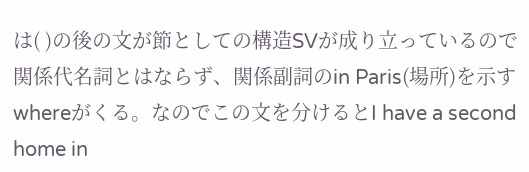は( )の後の文が節としての構造SVが成り立っているので関係代名詞とはならず、関係副詞のin Paris(場所)を示すwhereがくる。なのでこの文を分けるとI have a second home in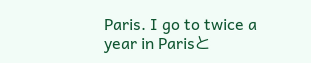Paris. I go to twice a year in Parisと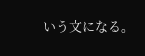いう文になる。